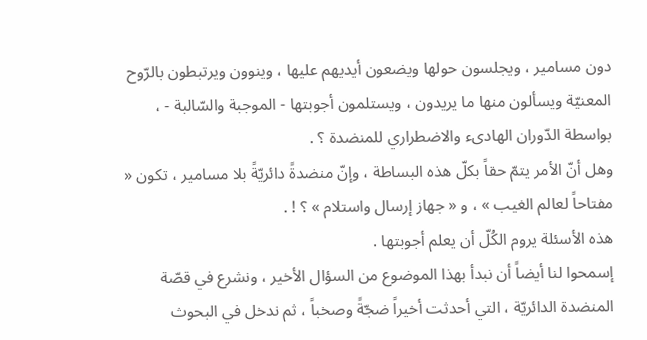دون مسامير ، ويجلسون حولها ويضعون أيديهم عليها ، وينوون ويرتبطون بالرّوح المعنيّة ويسألون منها ما يريدون ، ويستلمون أجوبتها - الموجبة والسّالبة - ، بواسطة الدّوران الهادىء والاضطراري للمنضدة ؟ .
وهل أنّ الأمر يتمّ حقاً بكلّ هذه البساطة ، وإنّ منضدةً دائريّةً بلا مسامير ، تكون « مفتاحاً لعالم الغيب » ، و « جهاز إرسال واستلام » ؟ ! .
هذه الأسئلة يروم الكُلّ أن يعلم أجوبتها .
إسمحوا لنا أيضاً أن نبدأ بهذا الموضوع من السؤال الأخير ، ونشرع في قصّة المنضدة الدائريّة ، التي أحدثت أخيراً ضجّةً وصخباً ، ثم ندخل في البحوث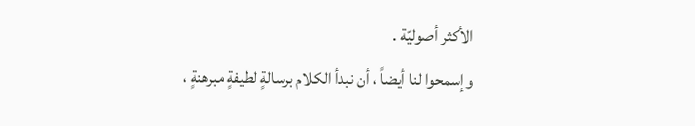الأكثر أصوليّة .
وإسمحوا لنا أيضاً ، أن نبدأ الكلام برسالةٍ لطيفةٍ مبرهنةٍ ،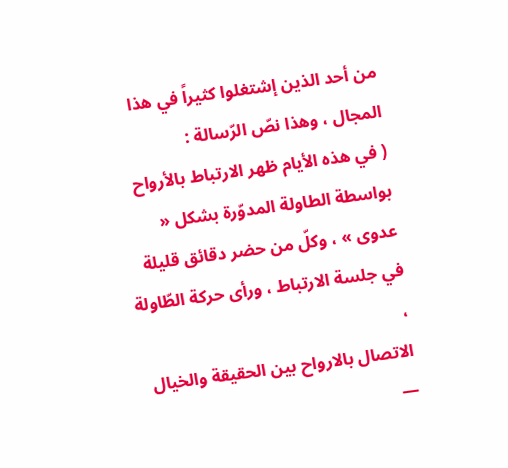من أحد الذين إشتغلوا كثيراً في هذا المجال ، وهذا نصّ الرّسالة :
( في هذه الأيام ظهر الارتباط بالأرواح بواسطة الطاولة المدوّرة بشكل « عدوى » ، وكلّ من حضر دقائق قليلة في جلسة الارتباط ، ورأى حركة الطّاولة ،
الاتصال بالارواح بين الحقيقة والخيال —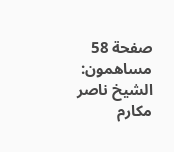صفحة 58
مساهمون: الشيخ ناصر مكارم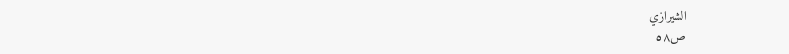الشيرازي
ص٥٨